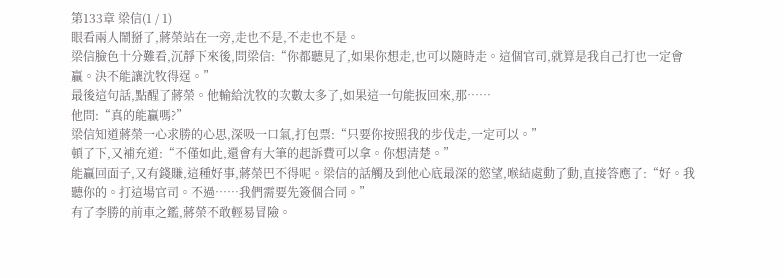第133章 梁信(1 / 1)
眼看兩人鬧掰了,蔣榮站在一旁,走也不是,不走也不是。
梁信臉色十分難看,沉靜下來後,問梁信:“你都聽見了,如果你想走,也可以隨時走。這個官司,就算是我自己打也一定會贏。決不能讓沈牧得逞。”
最後這句話,點醒了蔣榮。他輸給沈牧的次數太多了,如果這一句能扳回來,那……
他問:“真的能贏嗎?”
梁信知道蔣榮一心求勝的心思,深吸一口氣,打包票:“只要你按照我的步伐走,一定可以。”
頓了下,又補充道:“不僅如此,還會有大筆的起訴費可以拿。你想清楚。”
能贏回面子,又有錢賺,這種好事,蔣榮巴不得呢。梁信的話觸及到他心底最深的慾望,喉結處動了動,直接答應了:“好。我聽你的。打這場官司。不過……我們需要先簽個合同。”
有了李勝的前車之鑑,蔣榮不敢輕易冒險。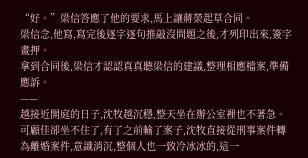“好。”梁信答應了他的要求,馬上讓蔣榮起草合同。
梁信念,他寫,寫完後逐字逐句推敲沒問題之後,才列印出來,簽字畫押。
拿到合同後,梁信才認認真真聽梁信的建議,整理相應檔案,準備應訴。
——
越接近開庭的日子,沈牧越沉穩,整天坐在辦公室裡也不著急。可顧佳卻坐不住了,有了之前輸了案子,沈牧直接從刑事案件轉為離婚案件,意識消沉,整個人也一致冷冰冰的,這一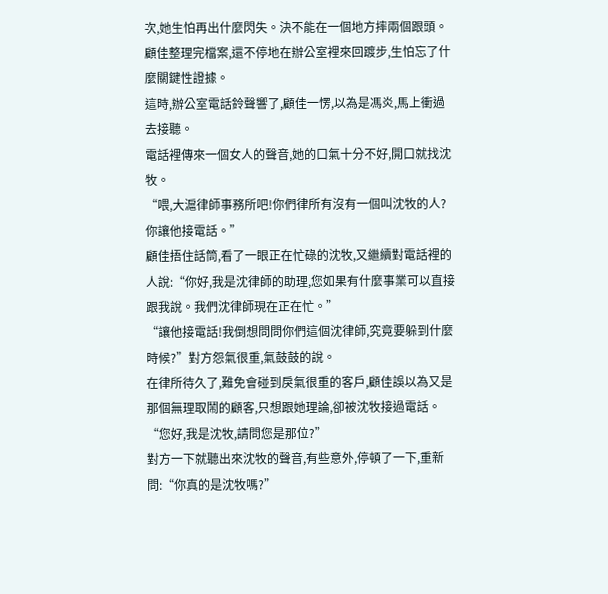次,她生怕再出什麼閃失。決不能在一個地方摔兩個跟頭。
顧佳整理完檔案,還不停地在辦公室裡來回踱步,生怕忘了什麼關鍵性證據。
這時,辦公室電話鈴聲響了,顧佳一愣,以為是馮炎,馬上衝過去接聽。
電話裡傳來一個女人的聲音,她的口氣十分不好,開口就找沈牧。
“喂,大滬律師事務所吧!你們律所有沒有一個叫沈牧的人?你讓他接電話。”
顧佳捂住話筒,看了一眼正在忙碌的沈牧,又繼續對電話裡的人說:“你好,我是沈律師的助理,您如果有什麼事業可以直接跟我說。我們沈律師現在正在忙。”
“讓他接電話!我倒想問問你們這個沈律師,究竟要躲到什麼時候?”對方怨氣很重,氣鼓鼓的說。
在律所待久了,難免會碰到戾氣很重的客戶,顧佳誤以為又是那個無理取鬧的顧客,只想跟她理論,卻被沈牧接過電話。
“您好,我是沈牧,請問您是那位?”
對方一下就聽出來沈牧的聲音,有些意外,停頓了一下,重新問:“你真的是沈牧嗎?”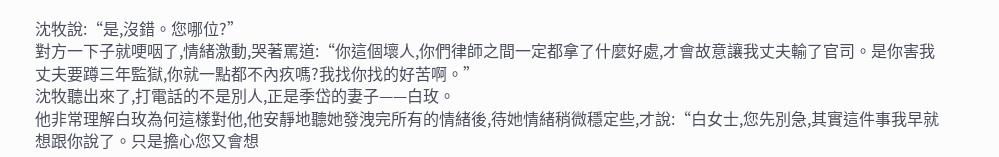沈牧說:“是,沒錯。您哪位?”
對方一下子就哽咽了,情緒激動,哭著罵道:“你這個壞人,你們律師之間一定都拿了什麼好處,才會故意讓我丈夫輸了官司。是你害我丈夫要蹲三年監獄,你就一點都不內疚嗎?我找你找的好苦啊。”
沈牧聽出來了,打電話的不是別人,正是季岱的妻子——白玫。
他非常理解白玫為何這樣對他,他安靜地聽她發洩完所有的情緒後,待她情緒稍微穩定些,才說:“白女士,您先別急,其實這件事我早就想跟你說了。只是擔心您又會想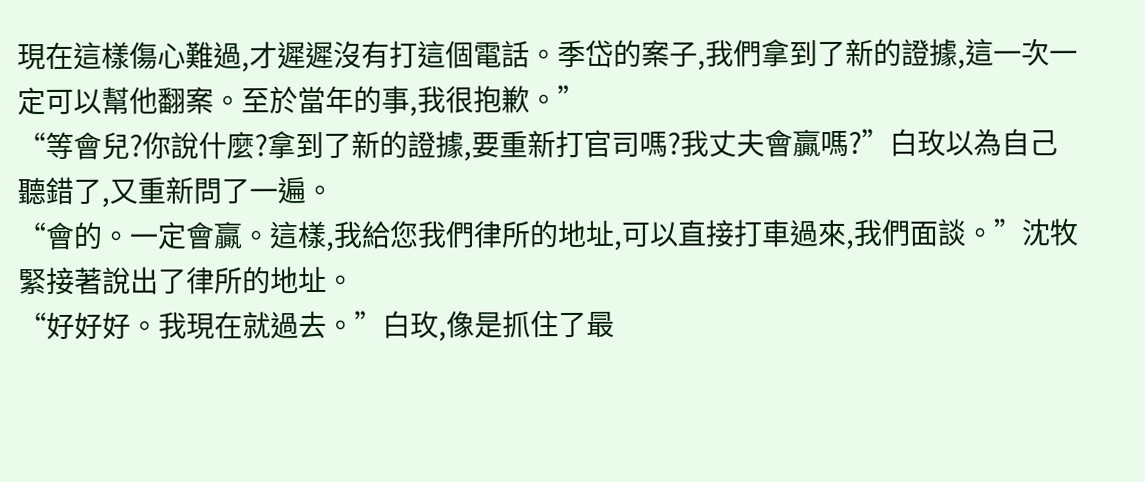現在這樣傷心難過,才遲遲沒有打這個電話。季岱的案子,我們拿到了新的證據,這一次一定可以幫他翻案。至於當年的事,我很抱歉。”
“等會兒?你說什麼?拿到了新的證據,要重新打官司嗎?我丈夫會贏嗎?”白玫以為自己聽錯了,又重新問了一遍。
“會的。一定會贏。這樣,我給您我們律所的地址,可以直接打車過來,我們面談。”沈牧緊接著說出了律所的地址。
“好好好。我現在就過去。”白玫,像是抓住了最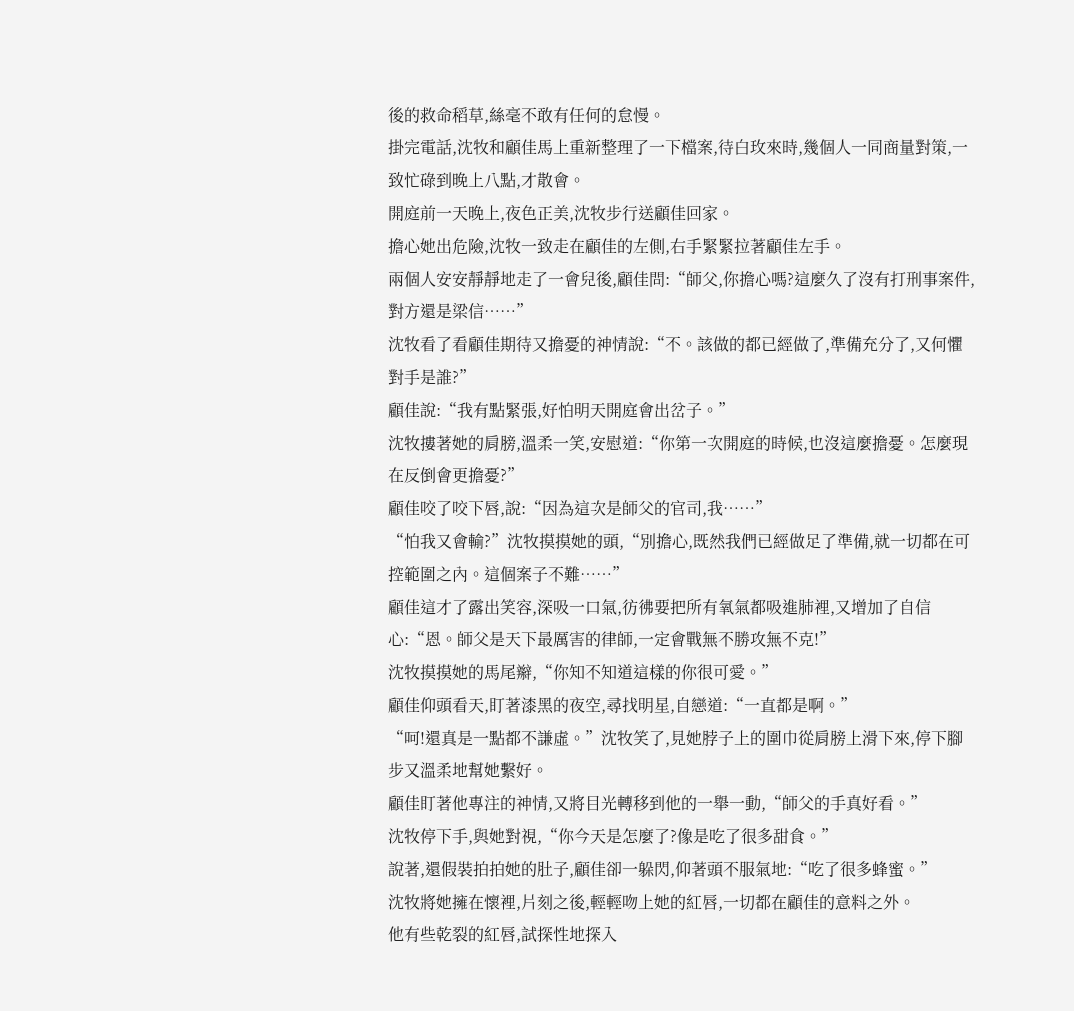後的救命稻草,絲毫不敢有任何的怠慢。
掛完電話,沈牧和顧佳馬上重新整理了一下檔案,待白玫來時,幾個人一同商量對策,一致忙碌到晚上八點,才散會。
開庭前一天晚上,夜色正美,沈牧步行送顧佳回家。
擔心她出危險,沈牧一致走在顧佳的左側,右手緊緊拉著顧佳左手。
兩個人安安靜靜地走了一會兒後,顧佳問:“師父,你擔心嗎?這麼久了沒有打刑事案件,對方還是梁信……”
沈牧看了看顧佳期待又擔憂的神情說:“不。該做的都已經做了,準備充分了,又何懼對手是誰?”
顧佳說:“我有點緊張,好怕明天開庭會出岔子。”
沈牧摟著她的肩膀,溫柔一笑,安慰道:“你第一次開庭的時候,也沒這麼擔憂。怎麼現在反倒會更擔憂?”
顧佳咬了咬下唇,說:“因為這次是師父的官司,我……”
“怕我又會輸?”沈牧摸摸她的頭,“別擔心,既然我們已經做足了準備,就一切都在可控範圍之內。這個案子不難……”
顧佳這才了露出笑容,深吸一口氣,彷彿要把所有氧氣都吸進肺裡,又增加了自信心:“恩。師父是天下最厲害的律師,一定會戰無不勝攻無不克!”
沈牧摸摸她的馬尾辮,“你知不知道這樣的你很可愛。”
顧佳仰頭看天,盯著漆黑的夜空,尋找明星,自戀道:“一直都是啊。”
“呵!還真是一點都不謙虛。”沈牧笑了,見她脖子上的圍巾從肩膀上滑下來,停下腳步又溫柔地幫她繫好。
顧佳盯著他專注的神情,又將目光轉移到他的一舉一動,“師父的手真好看。”
沈牧停下手,與她對視,“你今天是怎麼了?像是吃了很多甜食。”
說著,還假裝拍拍她的肚子,顧佳卻一躲閃,仰著頭不服氣地:“吃了很多蜂蜜。”
沈牧將她擁在懷裡,片刻之後,輕輕吻上她的紅唇,一切都在顧佳的意料之外。
他有些乾裂的紅唇,試探性地探入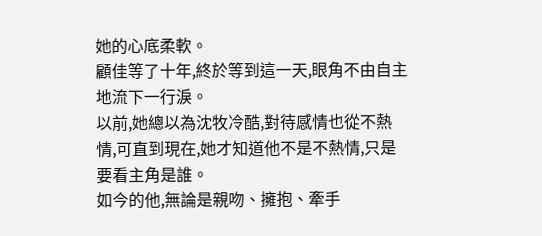她的心底柔軟。
顧佳等了十年,終於等到這一天,眼角不由自主地流下一行淚。
以前,她總以為沈牧冷酷,對待感情也從不熱情,可直到現在,她才知道他不是不熱情,只是要看主角是誰。
如今的他,無論是親吻、擁抱、牽手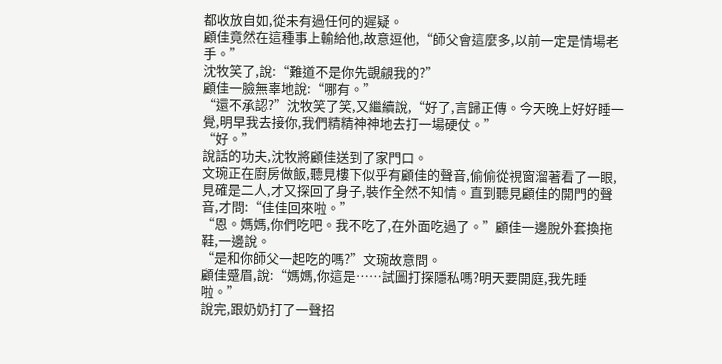都收放自如,從未有過任何的遲疑。
顧佳竟然在這種事上輸給他,故意逗他,“師父會這麼多,以前一定是情場老手。”
沈牧笑了,說:“難道不是你先覬覦我的?”
顧佳一臉無辜地說:“哪有。”
“還不承認?”沈牧笑了笑,又繼續說,“好了,言歸正傳。今天晚上好好睡一覺,明早我去接你,我們精精神神地去打一場硬仗。”
“好。”
說話的功夫,沈牧將顧佳送到了家門口。
文琬正在廚房做飯,聽見樓下似乎有顧佳的聲音,偷偷從視窗溜著看了一眼,見確是二人,才又探回了身子,裝作全然不知情。直到聽見顧佳的開門的聲音,才問:“佳佳回來啦。”
“恩。媽媽,你們吃吧。我不吃了,在外面吃過了。”顧佳一邊脫外套換拖鞋,一邊說。
“是和你師父一起吃的嗎?”文琬故意問。
顧佳蹙眉,說:“媽媽,你這是……試圖打探隱私嗎?明天要開庭,我先睡啦。”
說完,跟奶奶打了一聲招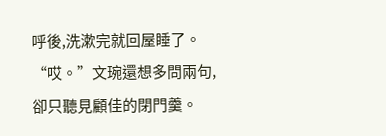呼後,洗漱完就回屋睡了。
“哎。”文琬還想多問兩句,卻只聽見顧佳的閉門羹。